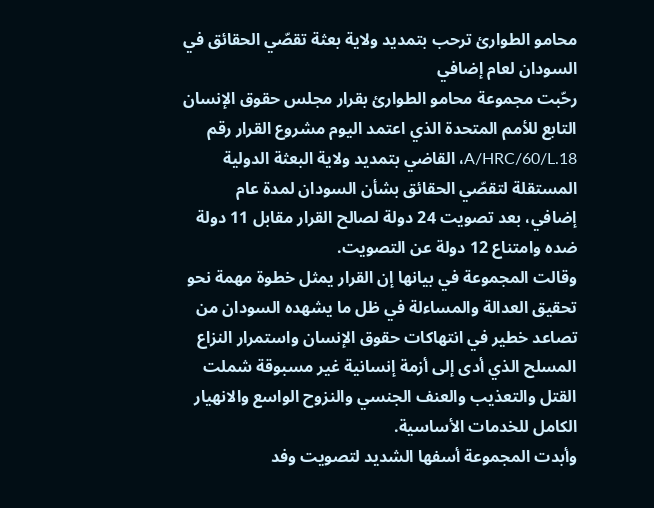محامو الطوارئ ترحب بتمديد ولاية بعثة تقصّي الحقائق في السودان لعام إضافي
رحّبت مجموعة محامو الطوارئ بقرار مجلس حقوق الإنسان التابع للأمم المتحدة الذي اعتمد اليوم مشروع القرار رقم A/HRC/60/L.18، القاضي بتمديد ولاية البعثة الدولية المستقلة لتقصّي الحقائق بشأن السودان لمدة عام إضافي، بعد تصويت 24 دولة لصالح القرار مقابل 11 دولة ضده وامتناع 12 دولة عن التصويت.
وقالت المجموعة في بيانها إن القرار يمثل خطوة مهمة نحو تحقيق العدالة والمساءلة في ظل ما يشهده السودان من تصاعد خطير في انتهاكات حقوق الإنسان واستمرار النزاع المسلح الذي أدى إلى أزمة إنسانية غير مسبوقة شملت القتل والتعذيب والعنف الجنسي والنزوح الواسع والانهيار الكامل للخدمات الأساسية.
وأبدت المجموعة أسفها الشديد لتصويت وفد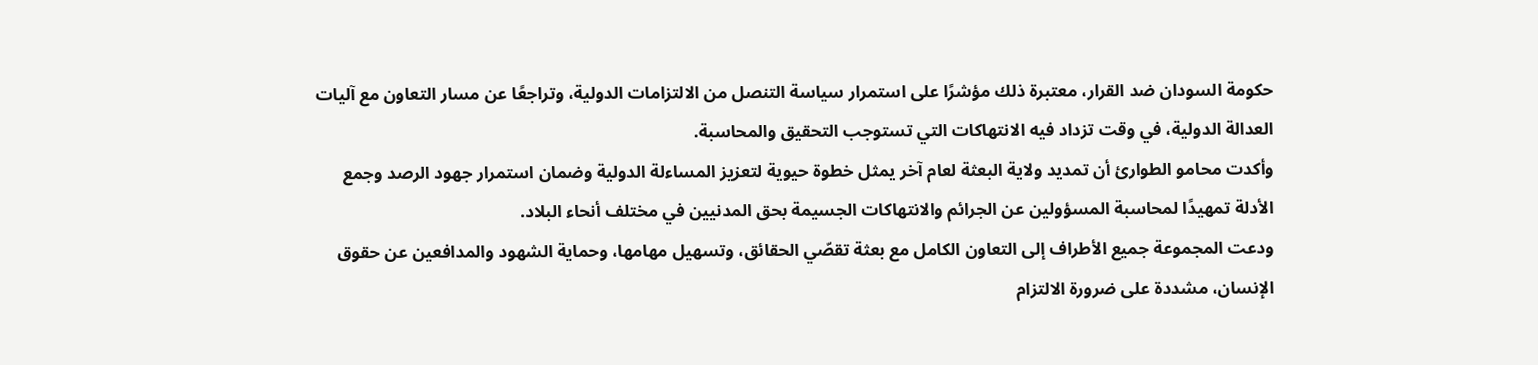حكومة السودان ضد القرار، معتبرة ذلك مؤشرًا على استمرار سياسة التنصل من الالتزامات الدولية، وتراجعًا عن مسار التعاون مع آليات العدالة الدولية، في وقت تزداد فيه الانتهاكات التي تستوجب التحقيق والمحاسبة.
وأكدت محامو الطوارئ أن تمديد ولاية البعثة لعام آخر يمثل خطوة حيوية لتعزيز المساءلة الدولية وضمان استمرار جهود الرصد وجمع الأدلة تمهيدًا لمحاسبة المسؤولين عن الجرائم والانتهاكات الجسيمة بحق المدنيين في مختلف أنحاء البلاد.
ودعت المجموعة جميع الأطراف إلى التعاون الكامل مع بعثة تقصّي الحقائق، وتسهيل مهامها، وحماية الشهود والمدافعين عن حقوق الإنسان، مشددة على ضرورة الالتزام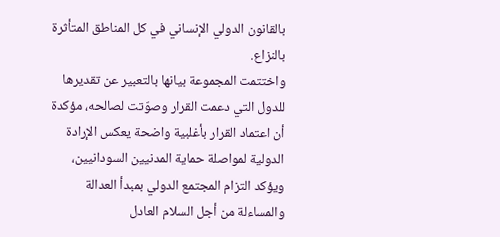بالقانون الدولي الإنساني في كل المناطق المتأثرة بالنزاع.
واختتمت المجموعة بيانها بالتعبير عن تقديرها للدول التي دعمت القرار وصوّتت لصالحه، مؤكدة أن اعتماد القرار بأغلبية واضحة يعكس الإرادة الدولية لمواصلة حماية المدنيين السودانيين، ويؤكد التزام المجتمع الدولي بمبدأ العدالة والمساءلة من أجل السلام العادل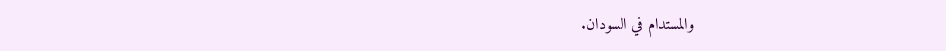والمستدام في السودان.